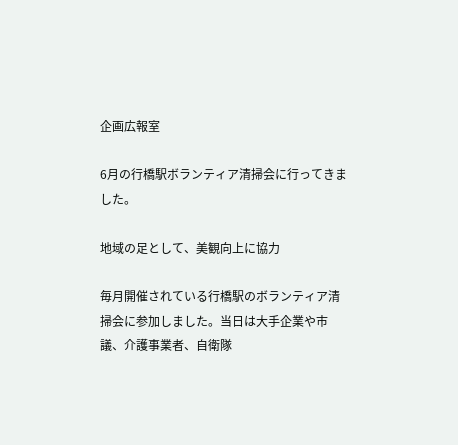企画広報室

6月の行橋駅ボランティア清掃会に行ってきました。

地域の足として、美観向上に協力

毎月開催されている行橋駅のボランティア清掃会に参加しました。当日は大手企業や市議、介護事業者、自衛隊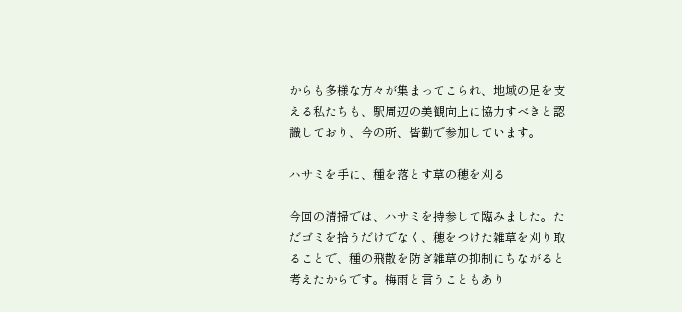からも多様な方々が集まってこられ、地域の足を支える私たちも、駅周辺の美観向上に協力すべきと認識しており、今の所、皆勤で参加しています。

ハサミを手に、種を落とす草の穂を刈る

今回の清掃では、ハサミを持参して臨みました。ただゴミを拾うだけでなく、穂をつけた雑草を刈り取ることで、種の飛散を防ぎ雑草の抑制にちながると考えたからです。梅雨と言うこともあり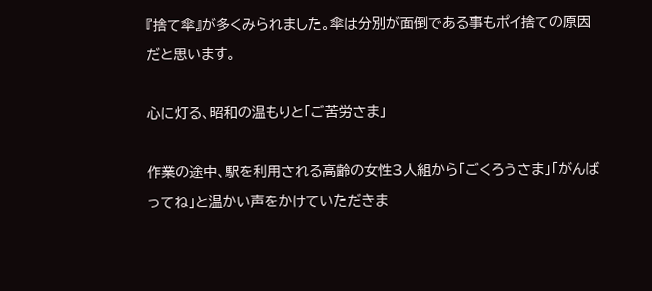『捨て傘』が多くみられました。傘は分別が面倒である事もポイ捨ての原因だと思います。

心に灯る、昭和の温もりと「ご苦労さま」

作業の途中、駅を利用される高齢の女性3人組から「ごくろうさま」「がんばってね」と温かい声をかけていただきま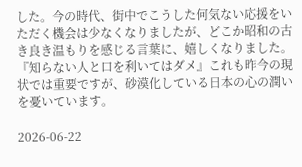した。今の時代、街中でこうした何気ない応援をいただく機会は少なくなりましたが、どこか昭和の古き良き温もりを感じる言葉に、嬉しくなりました。『知らない人と口を利いてはダメ』これも昨今の現状では重要ですが、砂漠化している日本の心の潤いを憂いています。

2026-06-22